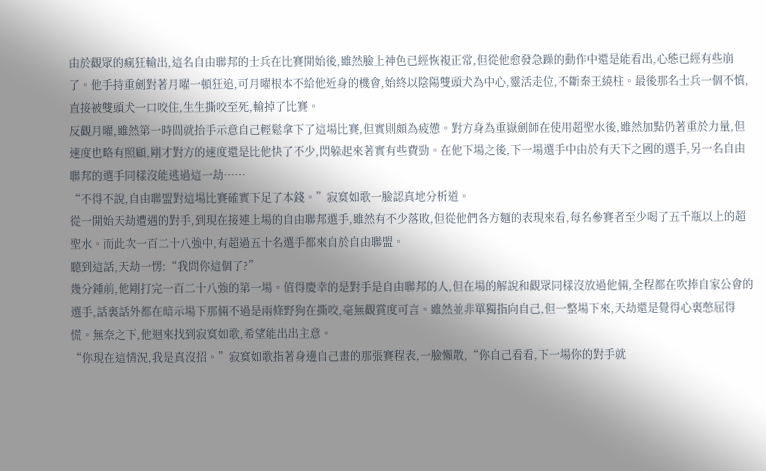由於觀眾的瘋狂輸出,這名自由聯邦的士兵在比賽開始後,雖然臉上神色已經恢複正常,但從他愈發急躁的動作中還是能看出,心態已經有些崩了。他手持重劍對著月曜一頓狂追,可月曜根本不給他近身的機會,始終以陰陽雙頭犬為中心,靈活走位,不斷秦王繞柱。最後那名士兵一個不慎,直接被雙頭犬一口咬住,生生撕咬至死,輸掉了比賽。
反觀月曜,雖然第一時間就抬手示意自己輕鬆拿下了這場比賽,但實則頗為疲憊。對方身為重嶽劍師在使用超聖水後,雖然加點仍著重於力量,但速度也略有照顧,剛才對方的速度還是比他快了不少,閃躲起來著實有些費勁。在他下場之後,下一場選手中由於有天下之國的選手,另一名自由聯邦的選手同樣沒能逃過這一劫……
“不得不說,自由聯盟對這場比賽確實下足了本錢。”寂寞如歌一臉認真地分析道。
從一開始天劫遭遇的對手,到現在接連上場的自由聯邦選手,雖然有不少落敗,但從他們各方麵的表現來看,每名參賽者至少喝了五千瓶以上的超聖水。而此次一百二十八強中,有超過五十名選手都來自於自由聯盟。
聽到這話,天劫一愣:“我問你這個了?”
幾分鍾前,他剛打完一百二十八強的第一場。值得慶幸的是對手是自由聯邦的人,但在場的解說和觀眾同樣沒放過他倆,全程都在吹捧自家公會的選手,話裏話外都在暗示場下那倆不過是兩條野狗在撕咬,毫無觀賞度可言。雖然並非單獨指向自己,但一整場下來,天劫還是覺得心裏憋屈得慌。無奈之下,他迴來找到寂寞如歌,希望能出出主意。
“你現在這情況,我是真沒招。”寂寞如歌指著身邊自己畫的那張賽程表,一臉懶散,“你自己看看,下一場你的對手就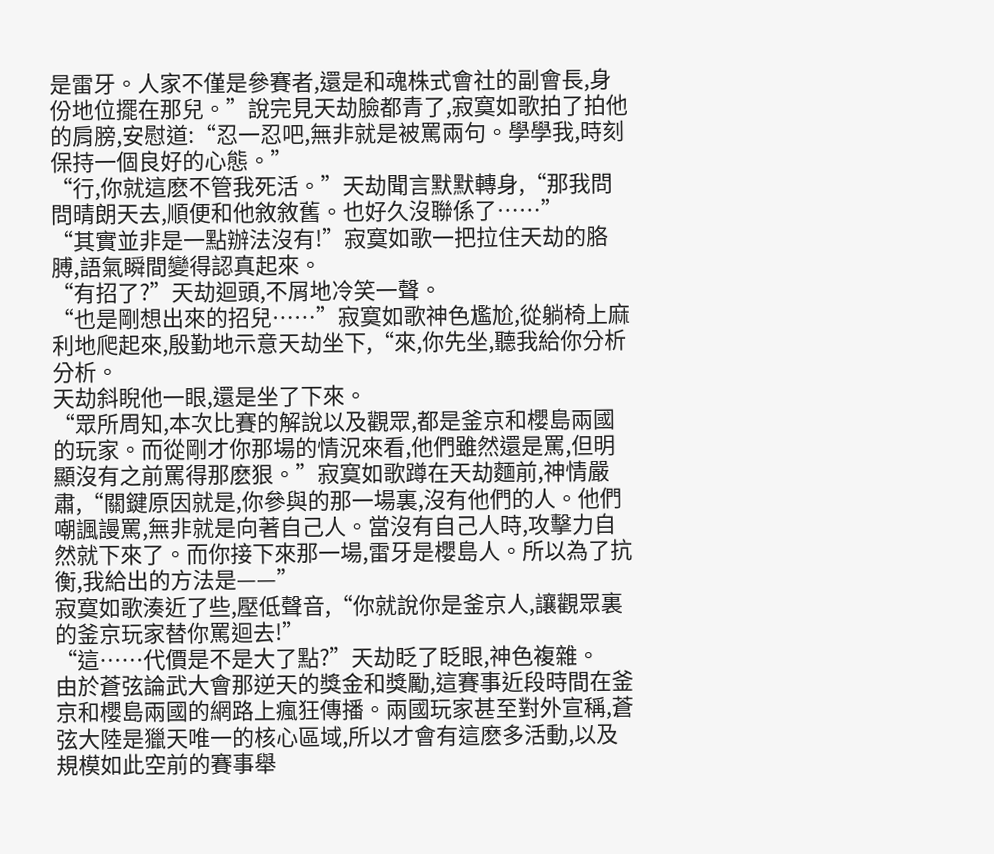是雷牙。人家不僅是參賽者,還是和魂株式會社的副會長,身份地位擺在那兒。”說完見天劫臉都青了,寂寞如歌拍了拍他的肩膀,安慰道:“忍一忍吧,無非就是被罵兩句。學學我,時刻保持一個良好的心態。”
“行,你就這麽不管我死活。”天劫聞言默默轉身,“那我問問晴朗天去,順便和他敘敘舊。也好久沒聯係了……”
“其實並非是一點辦法沒有!”寂寞如歌一把拉住天劫的胳膊,語氣瞬間變得認真起來。
“有招了?”天劫迴頭,不屑地冷笑一聲。
“也是剛想出來的招兒……”寂寞如歌神色尷尬,從躺椅上麻利地爬起來,殷勤地示意天劫坐下,“來,你先坐,聽我給你分析分析。
天劫斜睨他一眼,還是坐了下來。
“眾所周知,本次比賽的解說以及觀眾,都是釜京和櫻島兩國的玩家。而從剛才你那場的情況來看,他們雖然還是罵,但明顯沒有之前罵得那麽狠。”寂寞如歌蹲在天劫麵前,神情嚴肅,“關鍵原因就是,你參與的那一場裏,沒有他們的人。他們嘲諷謾罵,無非就是向著自己人。當沒有自己人時,攻擊力自然就下來了。而你接下來那一場,雷牙是櫻島人。所以為了抗衡,我給出的方法是——”
寂寞如歌湊近了些,壓低聲音,“你就說你是釜京人,讓觀眾裏的釜京玩家替你罵迴去!”
“這……代價是不是大了點?”天劫眨了眨眼,神色複雜。
由於蒼弦論武大會那逆天的獎金和獎勵,這賽事近段時間在釜京和櫻島兩國的網路上瘋狂傳播。兩國玩家甚至對外宣稱,蒼弦大陸是獵天唯一的核心區域,所以才會有這麽多活動,以及規模如此空前的賽事舉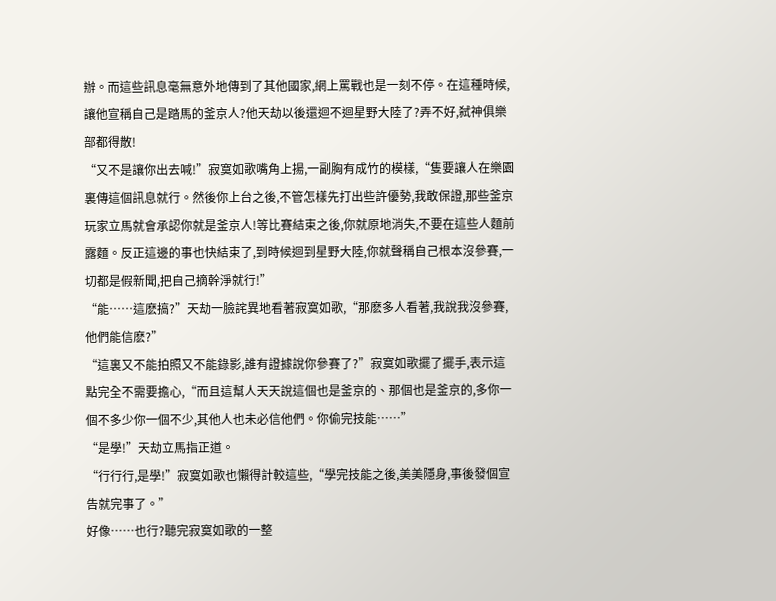辦。而這些訊息毫無意外地傳到了其他國家,網上罵戰也是一刻不停。在這種時候,讓他宣稱自己是踏馬的釜京人?他天劫以後還迴不迴星野大陸了?弄不好,弑神俱樂部都得散!
“又不是讓你出去喊!”寂寞如歌嘴角上揚,一副胸有成竹的模樣,“隻要讓人在樂園裏傳這個訊息就行。然後你上台之後,不管怎樣先打出些許優勢,我敢保證,那些釜京玩家立馬就會承認你就是釜京人!等比賽結束之後,你就原地消失,不要在這些人麵前露麵。反正這邊的事也快結束了,到時候迴到星野大陸,你就聲稱自己根本沒參賽,一切都是假新聞,把自己摘幹淨就行!”
“能……這麽搞?”天劫一臉詫異地看著寂寞如歌,“那麽多人看著,我說我沒參賽,他們能信麽?”
“這裏又不能拍照又不能錄影,誰有證據說你參賽了?”寂寞如歌擺了擺手,表示這點完全不需要擔心,“而且這幫人天天說這個也是釜京的、那個也是釜京的,多你一個不多少你一個不少,其他人也未必信他們。你偷完技能……”
“是學!”天劫立馬指正道。
“行行行,是學!”寂寞如歌也懶得計較這些,“學完技能之後,美美隱身,事後發個宣告就完事了。”
好像……也行?聽完寂寞如歌的一整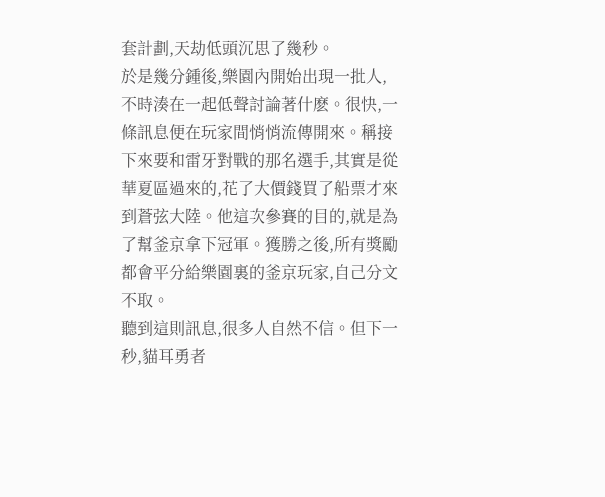套計劃,天劫低頭沉思了幾秒。
於是幾分鍾後,樂園內開始出現一批人,不時湊在一起低聲討論著什麽。很快,一條訊息便在玩家間悄悄流傳開來。稱接下來要和雷牙對戰的那名選手,其實是從華夏區過來的,花了大價錢買了船票才來到蒼弦大陸。他這次參賽的目的,就是為了幫釜京拿下冠軍。獲勝之後,所有獎勵都會平分給樂園裏的釜京玩家,自己分文不取。
聽到這則訊息,很多人自然不信。但下一秒,貓耳勇者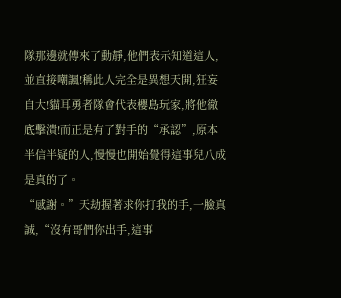隊那邊就傳來了動靜,他們表示知道這人,並直接嘲諷!稱此人完全是異想天開,狂妄自大!貓耳勇者隊會代表櫻島玩家,將他徹底擊潰!而正是有了對手的“承認”,原本半信半疑的人,慢慢也開始覺得這事兒八成是真的了。
“感謝。”天劫握著求你打我的手,一臉真誠,“沒有哥們你出手,這事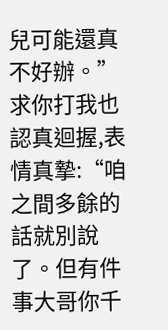兒可能還真不好辦。”
求你打我也認真迴握,表情真摯:“咱之間多餘的話就別說了。但有件事大哥你千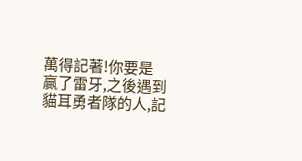萬得記著!你要是贏了雷牙,之後遇到貓耳勇者隊的人,記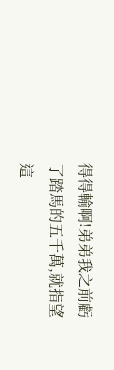得得輸啊!弟弟我之前虧了踏馬的五千萬,就指望這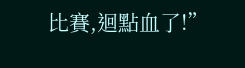比賽,迴點血了!”